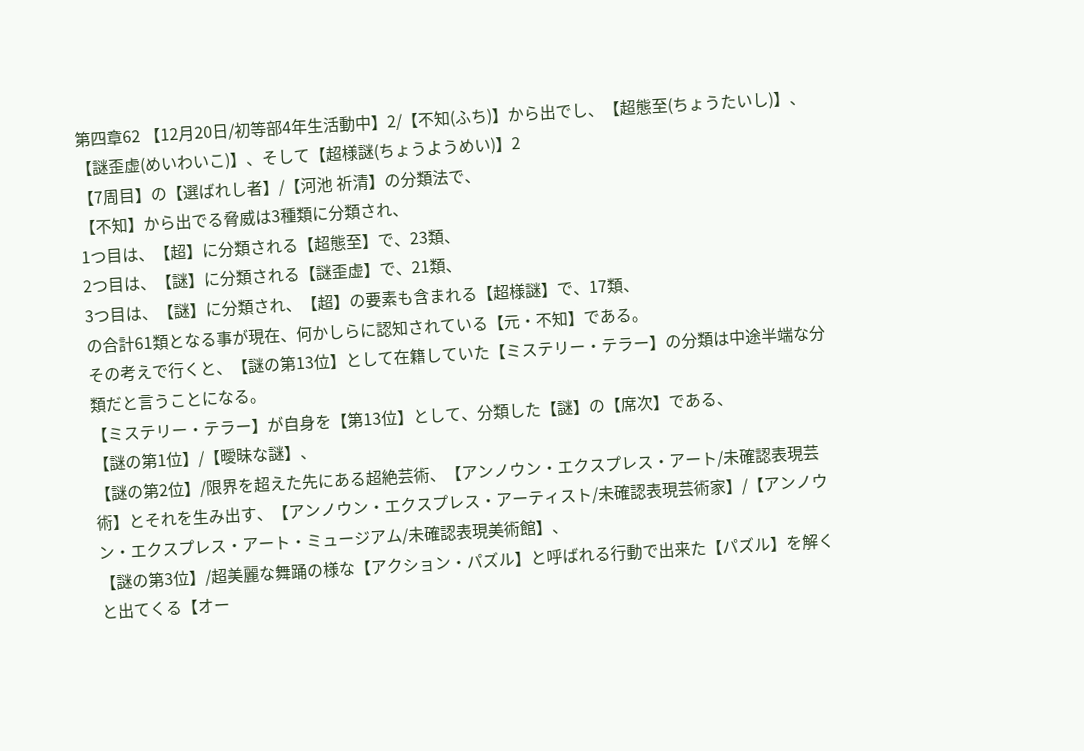第四章62 【12月20日/初等部4年生活動中】2/【不知(ふち)】から出でし、【超態至(ちょうたいし)】、【謎歪虚(めいわいこ)】、そして【超様謎(ちょうようめい)】2
【7周目】の【選ばれし者】/【河池 祈清】の分類法で、
【不知】から出でる脅威は3種類に分類され、
1つ目は、【超】に分類される【超態至】で、23類、
2つ目は、【謎】に分類される【謎歪虚】で、21類、
3つ目は、【謎】に分類され、【超】の要素も含まれる【超様謎】で、17類、
の合計61類となる事が現在、何かしらに認知されている【元・不知】である。
その考えで行くと、【謎の第13位】として在籍していた【ミステリー・テラー】の分類は中途半端な分類だと言うことになる。
【ミステリー・テラー】が自身を【第13位】として、分類した【謎】の【席次】である、
【謎の第1位】/【曖昧な謎】、
【謎の第2位】/限界を超えた先にある超絶芸術、【アンノウン・エクスプレス・アート/未確認表現芸術】とそれを生み出す、【アンノウン・エクスプレス・アーティスト/未確認表現芸術家】/【アンノウン・エクスプレス・アート・ミュージアム/未確認表現美術館】、
【謎の第3位】/超美麗な舞踊の様な【アクション・パズル】と呼ばれる行動で出来た【パズル】を解くと出てくる【オー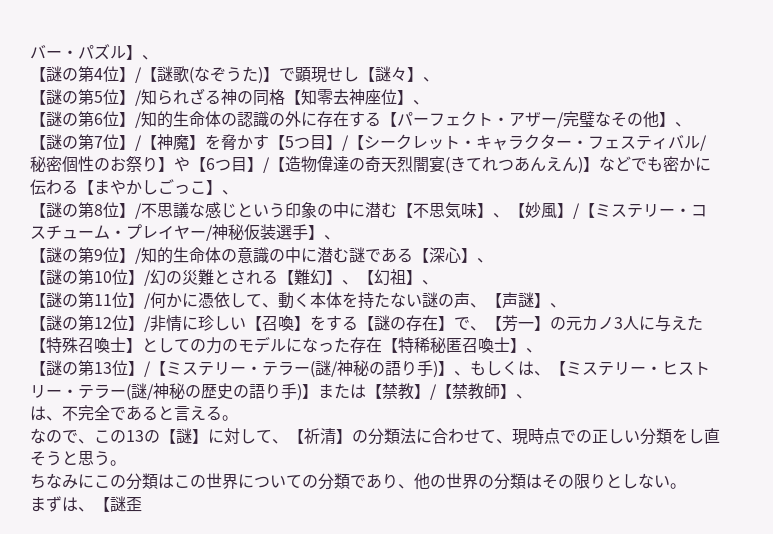バー・パズル】、
【謎の第4位】/【謎歌(なぞうた)】で顕現せし【謎々】、
【謎の第5位】/知られざる神の同格【知零去神座位】、
【謎の第6位】/知的生命体の認識の外に存在する【パーフェクト・アザー/完璧なその他】、
【謎の第7位】/【神魔】を脅かす【5つ目】/【シークレット・キャラクター・フェスティバル/秘密個性のお祭り】や【6つ目】/【造物偉達の奇天烈闇宴(きてれつあんえん)】などでも密かに伝わる【まやかしごっこ】、
【謎の第8位】/不思議な感じという印象の中に潜む【不思気味】、【妙風】/【ミステリー・コスチューム・プレイヤー/神秘仮装選手】、
【謎の第9位】/知的生命体の意識の中に潜む謎である【深心】、
【謎の第10位】/幻の災難とされる【難幻】、【幻祖】、
【謎の第11位】/何かに憑依して、動く本体を持たない謎の声、【声謎】、
【謎の第12位】/非情に珍しい【召喚】をする【謎の存在】で、【芳一】の元カノ3人に与えた【特殊召喚士】としての力のモデルになった存在【特稀秘匿召喚士】、
【謎の第13位】/【ミステリー・テラー(謎/神秘の語り手)】、もしくは、【ミステリー・ヒストリー・テラー(謎/神秘の歴史の語り手)】または【禁教】/【禁教師】、
は、不完全であると言える。
なので、この13の【謎】に対して、【祈清】の分類法に合わせて、現時点での正しい分類をし直そうと思う。
ちなみにこの分類はこの世界についての分類であり、他の世界の分類はその限りとしない。
まずは、【謎歪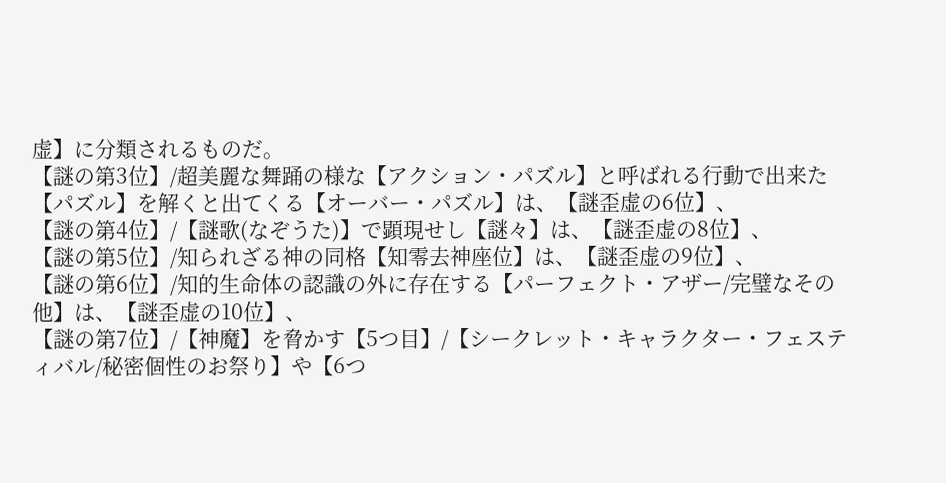虚】に分類されるものだ。
【謎の第3位】/超美麗な舞踊の様な【アクション・パズル】と呼ばれる行動で出来た【パズル】を解くと出てくる【オーバー・パズル】は、【謎歪虚の6位】、
【謎の第4位】/【謎歌(なぞうた)】で顕現せし【謎々】は、【謎歪虚の8位】、
【謎の第5位】/知られざる神の同格【知零去神座位】は、【謎歪虚の9位】、
【謎の第6位】/知的生命体の認識の外に存在する【パーフェクト・アザー/完璧なその他】は、【謎歪虚の10位】、
【謎の第7位】/【神魔】を脅かす【5つ目】/【シークレット・キャラクター・フェスティバル/秘密個性のお祭り】や【6つ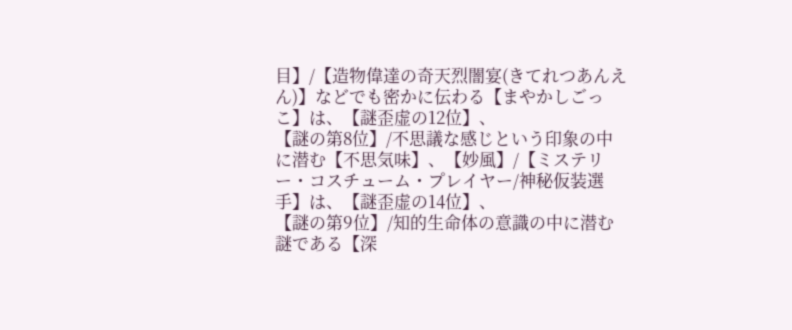目】/【造物偉達の奇天烈闇宴(きてれつあんえん)】などでも密かに伝わる【まやかしごっこ】は、【謎歪虚の12位】、
【謎の第8位】/不思議な感じという印象の中に潜む【不思気味】、【妙風】/【ミステリー・コスチューム・プレイヤー/神秘仮装選手】は、【謎歪虚の14位】、
【謎の第9位】/知的生命体の意識の中に潜む謎である【深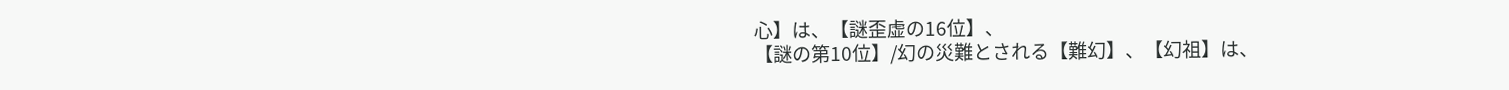心】は、【謎歪虚の16位】、
【謎の第10位】/幻の災難とされる【難幻】、【幻祖】は、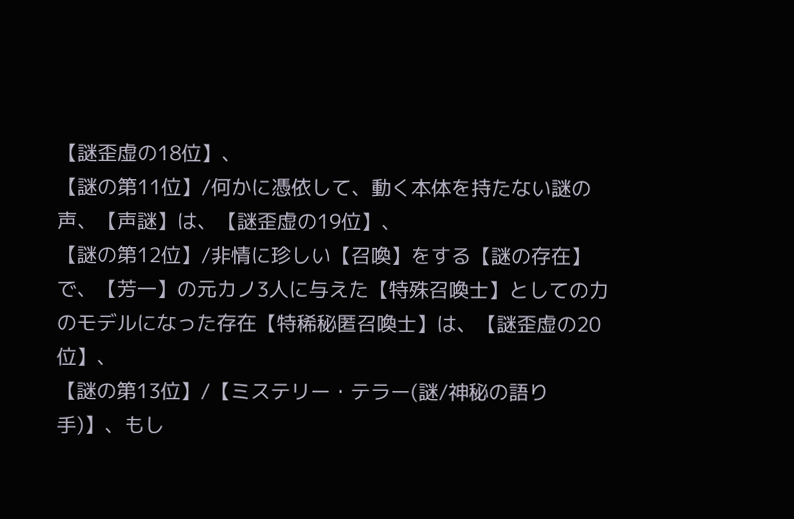【謎歪虚の18位】、
【謎の第11位】/何かに憑依して、動く本体を持たない謎の声、【声謎】は、【謎歪虚の19位】、
【謎の第12位】/非情に珍しい【召喚】をする【謎の存在】で、【芳一】の元カノ3人に与えた【特殊召喚士】としての力のモデルになった存在【特稀秘匿召喚士】は、【謎歪虚の20位】、
【謎の第13位】/【ミステリー・テラー(謎/神秘の語り手)】、もし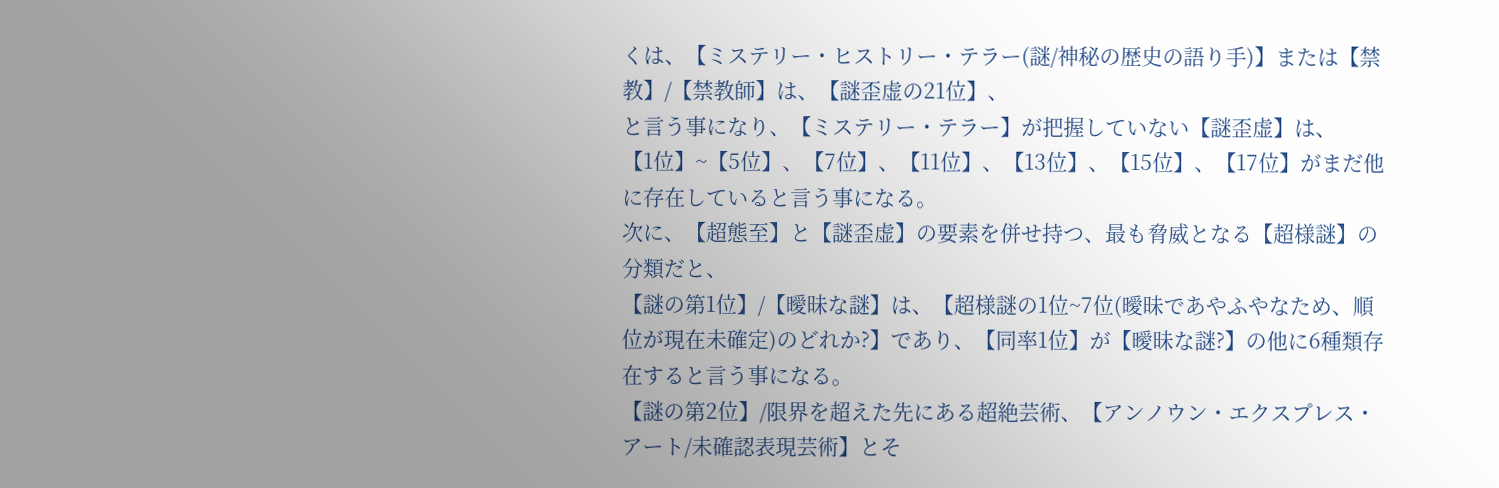くは、【ミステリー・ヒストリー・テラー(謎/神秘の歴史の語り手)】または【禁教】/【禁教師】は、【謎歪虚の21位】、
と言う事になり、【ミステリー・テラー】が把握していない【謎歪虚】は、
【1位】~【5位】、【7位】、【11位】、【13位】、【15位】、【17位】がまだ他に存在していると言う事になる。
次に、【超態至】と【謎歪虚】の要素を併せ持つ、最も脅威となる【超様謎】の分類だと、
【謎の第1位】/【曖昧な謎】は、【超様謎の1位~7位(曖昧であやふやなため、順位が現在未確定)のどれか?】であり、【同率1位】が【曖昧な謎?】の他に6種類存在すると言う事になる。
【謎の第2位】/限界を超えた先にある超絶芸術、【アンノウン・エクスプレス・アート/未確認表現芸術】とそ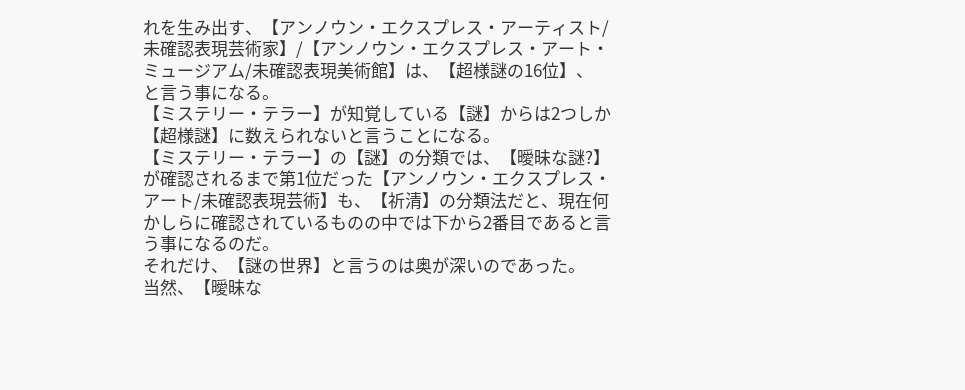れを生み出す、【アンノウン・エクスプレス・アーティスト/未確認表現芸術家】/【アンノウン・エクスプレス・アート・ミュージアム/未確認表現美術館】は、【超様謎の16位】、
と言う事になる。
【ミステリー・テラー】が知覚している【謎】からは2つしか【超様謎】に数えられないと言うことになる。
【ミステリー・テラー】の【謎】の分類では、【曖昧な謎?】が確認されるまで第1位だった【アンノウン・エクスプレス・アート/未確認表現芸術】も、【祈清】の分類法だと、現在何かしらに確認されているものの中では下から2番目であると言う事になるのだ。
それだけ、【謎の世界】と言うのは奥が深いのであった。
当然、【曖昧な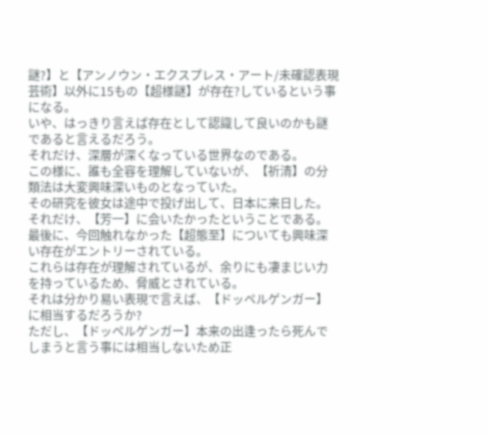謎?】と【アンノウン・エクスプレス・アート/未確認表現芸術】以外に15もの【超様謎】が存在?しているという事になる。
いや、はっきり言えば存在として認識して良いのかも謎であると言えるだろう。
それだけ、深層が深くなっている世界なのである。
この様に、誰も全容を理解していないが、【祈清】の分類法は大変興味深いものとなっていた。
その研究を彼女は途中で投げ出して、日本に来日した。
それだけ、【芳一】に会いたかったということである。
最後に、今回触れなかった【超態至】についても興味深い存在がエントリーされている。
これらは存在が理解されているが、余りにも凄まじい力を持っているため、脅威とされている。
それは分かり易い表現で言えば、【ドッペルゲンガー】に相当するだろうか?
ただし、【ドッペルゲンガー】本来の出逢ったら死んでしまうと言う事には相当しないため正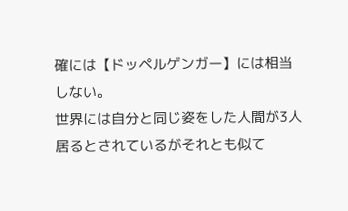確には【ドッペルゲンガー】には相当しない。
世界には自分と同じ姿をした人間が3人居るとされているがそれとも似て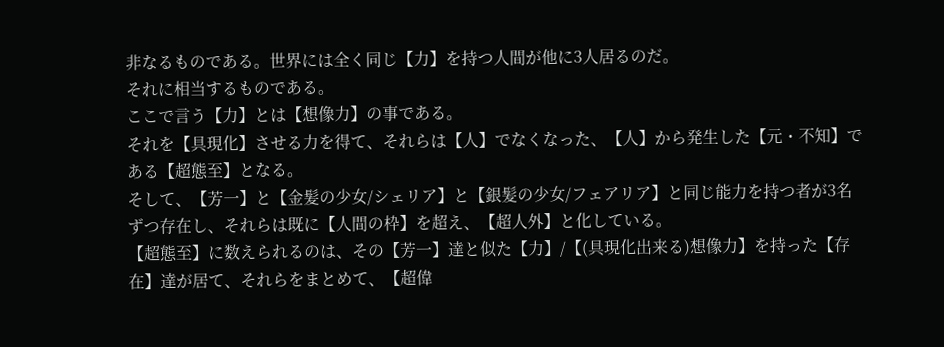非なるものである。世界には全く同じ【力】を持つ人間が他に3人居るのだ。
それに相当するものである。
ここで言う【力】とは【想像力】の事である。
それを【具現化】させる力を得て、それらは【人】でなくなった、【人】から発生した【元・不知】である【超態至】となる。
そして、【芳一】と【金髪の少女/シェリア】と【銀髪の少女/フェアリア】と同じ能力を持つ者が3名ずつ存在し、それらは既に【人間の枠】を超え、【超人外】と化している。
【超態至】に数えられるのは、その【芳一】達と似た【力】/【(具現化出来る)想像力】を持った【存在】達が居て、それらをまとめて、【超偉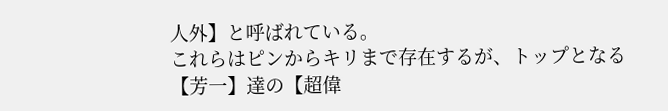人外】と呼ばれている。
これらはピンからキリまで存在するが、トップとなる【芳一】達の【超偉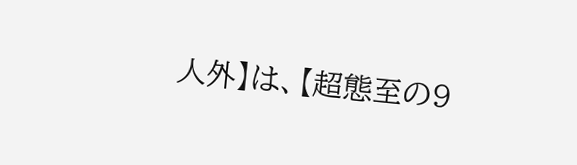人外】は、【超態至の9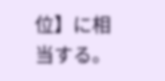位】に相当する。